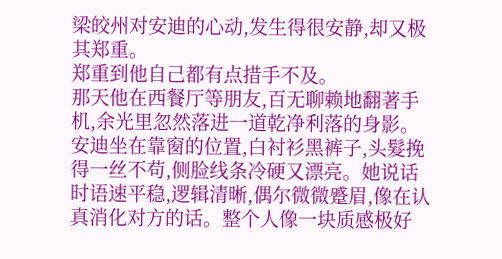梁皎州对安迪的心动,发生得很安静,却又极其郑重。
郑重到他自己都有点措手不及。
那天他在西餐厅等朋友,百无聊赖地翻著手机,余光里忽然落进一道乾净利落的身影。
安迪坐在靠窗的位置,白衬衫黑裤子,头髮挽得一丝不苟,侧脸线条冷硬又漂亮。她说话时语速平稳,逻辑清晰,偶尔微微蹙眉,像在认真消化对方的话。整个人像一块质感极好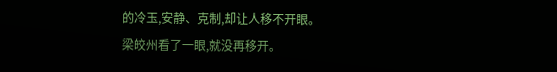的冷玉,安静、克制,却让人移不开眼。
梁皎州看了一眼,就没再移开。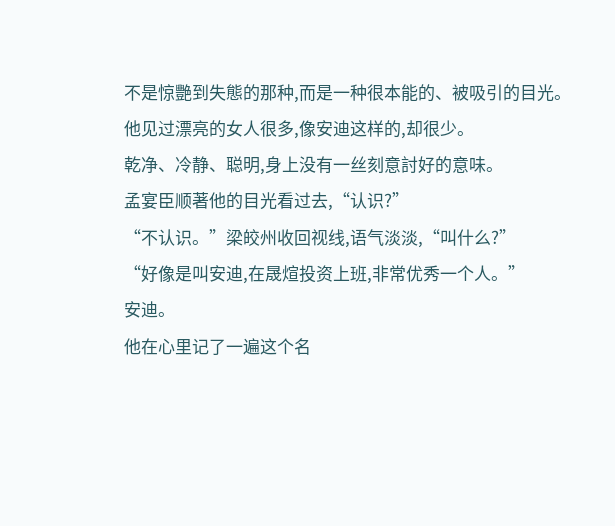不是惊艷到失態的那种,而是一种很本能的、被吸引的目光。
他见过漂亮的女人很多,像安迪这样的,却很少。
乾净、冷静、聪明,身上没有一丝刻意討好的意味。
孟宴臣顺著他的目光看过去,“认识?”
“不认识。”梁皎州收回视线,语气淡淡,“叫什么?”
“好像是叫安迪,在晟煊投资上班,非常优秀一个人。”
安迪。
他在心里记了一遍这个名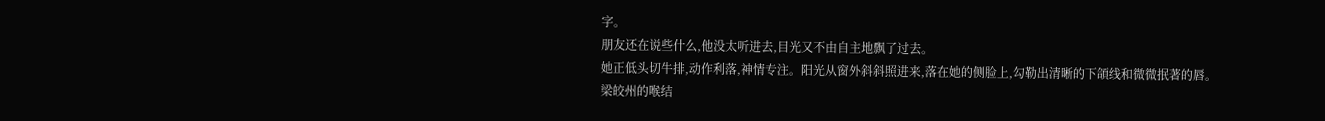字。
朋友还在说些什么,他没太听进去,目光又不由自主地飘了过去。
她正低头切牛排,动作利落,神情专注。阳光从窗外斜斜照进来,落在她的侧脸上,勾勒出清晰的下頜线和微微抿著的唇。
梁皎州的喉结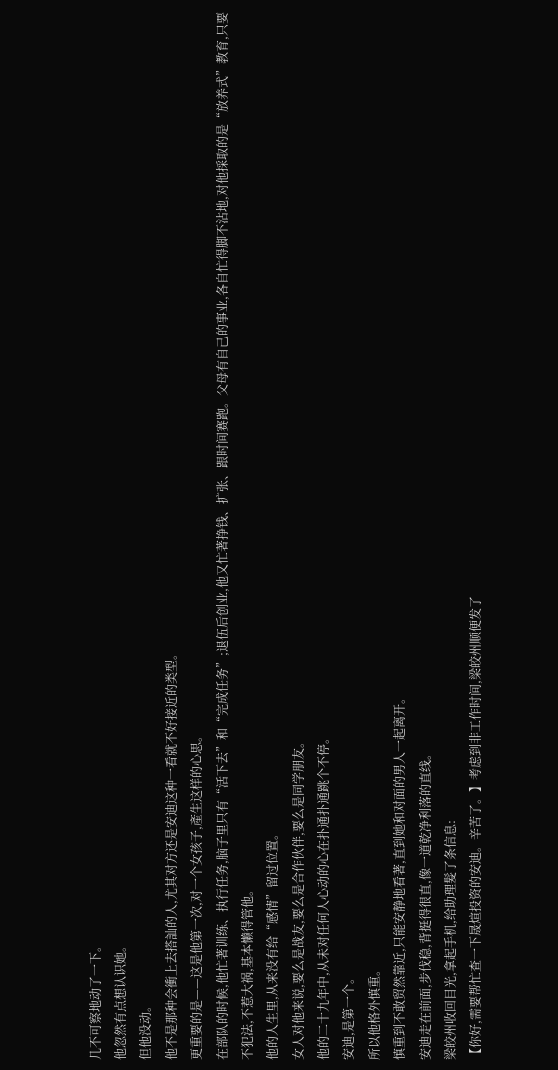几不可察地动了一下。
他忽然有点想认识她。
但他没动。
他不是那种会衝上去搭訕的人,尤其对方还是安迪这种一看就不好接近的类型。
更重要的是——这是他第一次,对一个女孩子,產生这样的心思。
在部队的时候,他忙著训练、执行任务,脑子里只有“活下去”和“完成任务”;退伍后创业,他又忙著挣钱、扩张、跟时间赛跑。父母有自己的事业,各自忙得脚不沾地,对他採取的是“放养式”教育,只要不犯法,不惹大祸,基本懒得管他。
他的人生里,从来没有给“感情”留过位置。
女人对他来说,要么是战友,要么是合作伙伴,要么是同学朋友。
他的二十九年中,从未对任何人心动的心在扑通扑通跳个不停。
安迪,是第一个。
所以他格外慎重。
慎重到不敢贸然靠近,只能安静地看著,直到她和对面的男人一起离开。
安迪走在前面,步伐稳,背挺得很直,像一道乾净利落的直线。
梁皎州收回目光,拿起手机,给助理髮了条信息:
【你好,需要帮忙查一下晟煊投资的安迪。辛苦了。】考虑到非工作时间,梁皎州顺便发了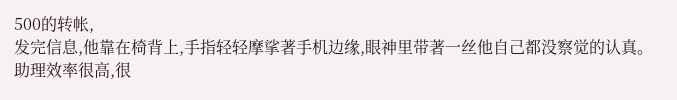500的转帐,
发完信息,他靠在椅背上,手指轻轻摩挲著手机边缘,眼神里带著一丝他自己都没察觉的认真。
助理效率很高,很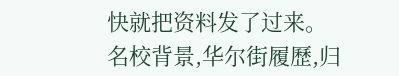快就把资料发了过来。
名校背景,华尔街履歷,归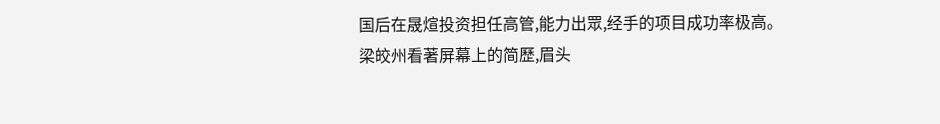国后在晟煊投资担任高管,能力出眾,经手的项目成功率极高。
梁皎州看著屏幕上的简歷,眉头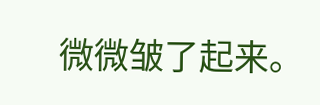微微皱了起来。